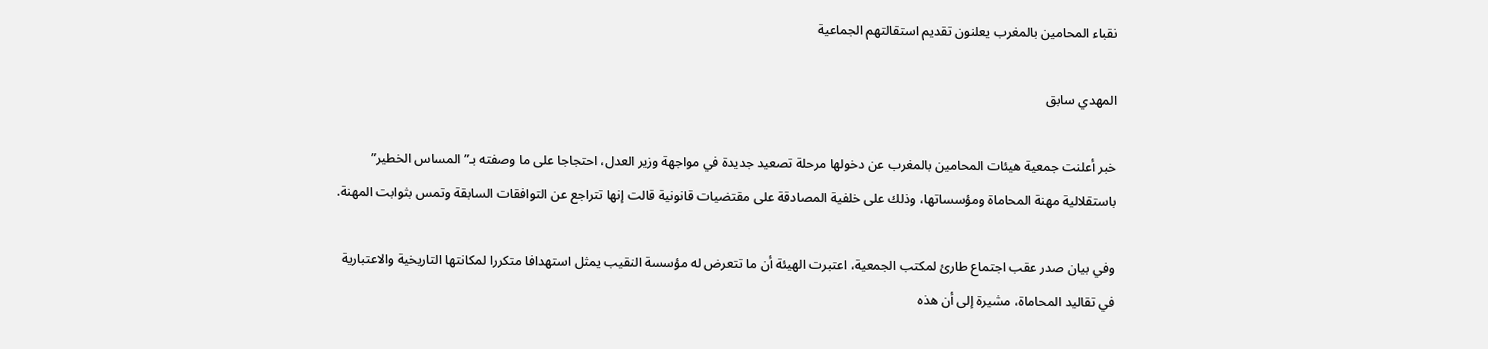نقباء المحامين بالمغرب يعلنون تقديم استقالتهم الجماعية

المهدي سابق

خبر أعلنت جمعية هيئات المحامين بالمغرب عن دخولها مرحلة تصعيد جديدة في مواجهة وزير العدل، احتجاجا على ما وصفته بـ”المساس الخطير” باستقلالية مهنة المحاماة ومؤسساتها، وذلك على خلفية المصادقة على مقتضيات قانونية قالت إنها تتراجع عن التوافقات السابقة وتمس بثوابت المهنة.

وفي بيان صدر عقب اجتماع طارئ لمكتب الجمعية، اعتبرت الهيئة أن ما تتعرض له مؤسسة النقيب يمثل استهدافا متكررا لمكانتها التاريخية والاعتبارية في تقاليد المحاماة، مشيرة إلى أن هذه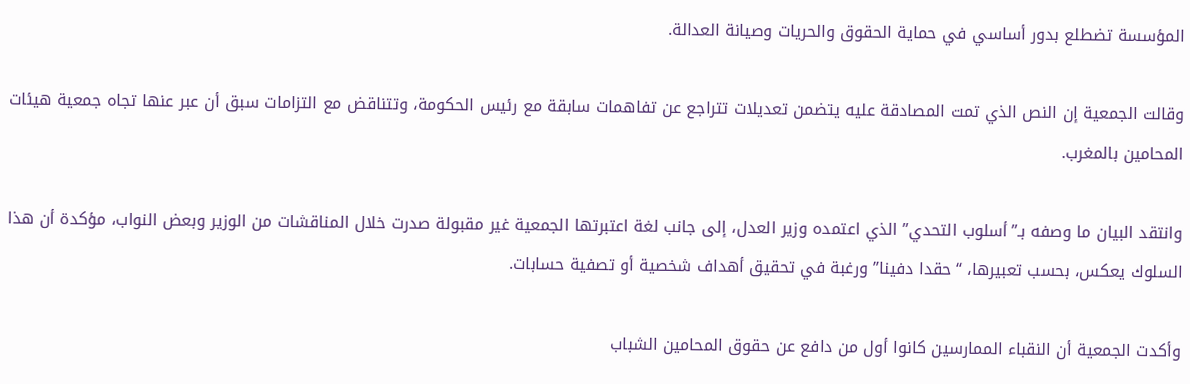المؤسسة تضطلع بدور أساسي في حماية الحقوق والحريات وصيانة العدالة.

وقالت الجمعية إن النص الذي تمت المصادقة عليه يتضمن تعديلات تتراجع عن تفاهمات سابقة مع رئيس الحكومة، وتتناقض مع التزامات سبق أن عبر عنها تجاه جمعية هيئات المحامين بالمغرب.

وانتقد البيان ما وصفه بـ”أسلوب التحدي” الذي اعتمده وزير العدل، إلى جانب لغة اعتبرتها الجمعية غير مقبولة صدرت خلال المناقشات من الوزير وبعض النواب، مؤكدة أن هذا السلوك يعكس، بحسب تعبيرها، “حقدا دفينا” ورغبة في تحقيق أهداف شخصية أو تصفية حسابات.

وأكدت الجمعية أن النقباء الممارسين كانوا أول من دافع عن حقوق المحامين الشباب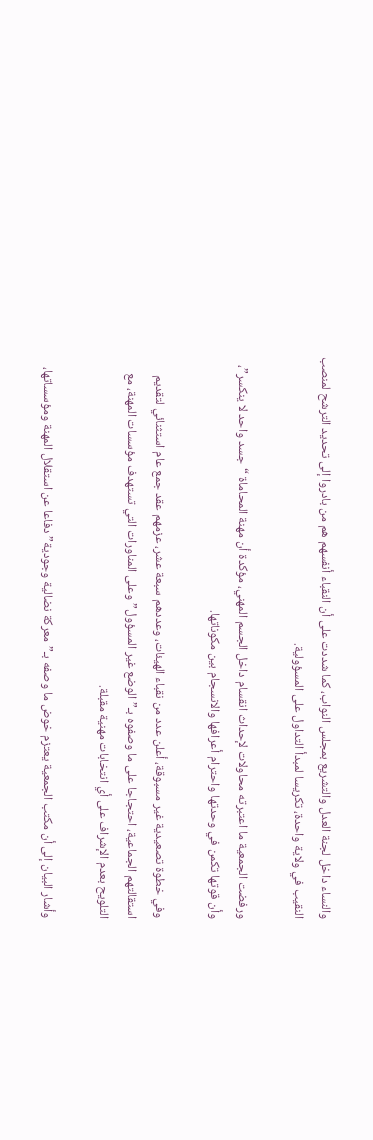والنساء داخل لجنة العدل والتشريع بمجلس النواب، كما شددت على أن النقباء أنفسهم هم من بادروا إلى تحديد الترشح لمنصب النقيب في ولاية واحدة، تكريسا لمبدأ التداول على المسؤولية.

ورفضت الجمعية ما اعتبرته محاولات لإحداث انقسام داخل الجسم المهني، مؤكدة أن مهنة المحاماة “جسد واحد لا ينكسر”، وأن قوتها تكمن في وحدتها واحترام أعرافها والانسجام بين مكوناتها.

وفي خطوة تصعيدية غير مسبوقة، أعلن عدد من نقباء الهيئات، وعددهم سبعة عشر، عزمهم عقد جمع عام استثنائي لتقديم استقالتهم الجماعية، احتجاجا على ما وصفوه بـ”الوضع غير المسؤول” وعلى المناورات التي تستهدف مؤسسات المهنة، مع التلويح بعدم الإشراف على أي انتخابات مهنية مقبلة.

وأشار البيان إلى أن مكتب الجمعية يعتزم خوض ما وصفه بـ”معركة نضالية وجودية” دفاعا عن استقلال المهنة ومؤسساتها،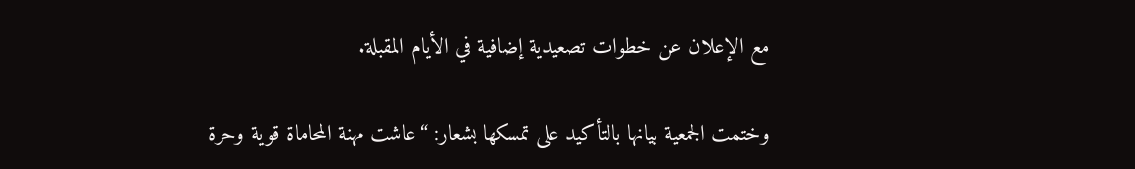مع الإعلان عن خطوات تصعيدية إضافية في الأيام المقبلة.

وختمت الجمعية بيانها بالتأكيد على تمسكها بشعار: “عاشت مهنة المحاماة قوية وحرة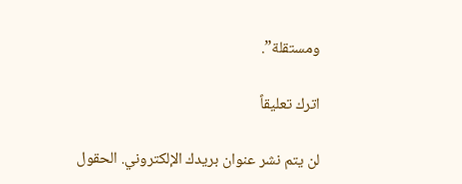ومستقلة”.

اترك تعليقاً

لن يتم نشر عنوان بريدك الإلكتروني. الحقول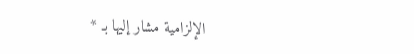الإلزامية مشار إليها بـ *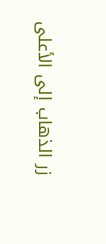زر الذهاب إلى الأعلى